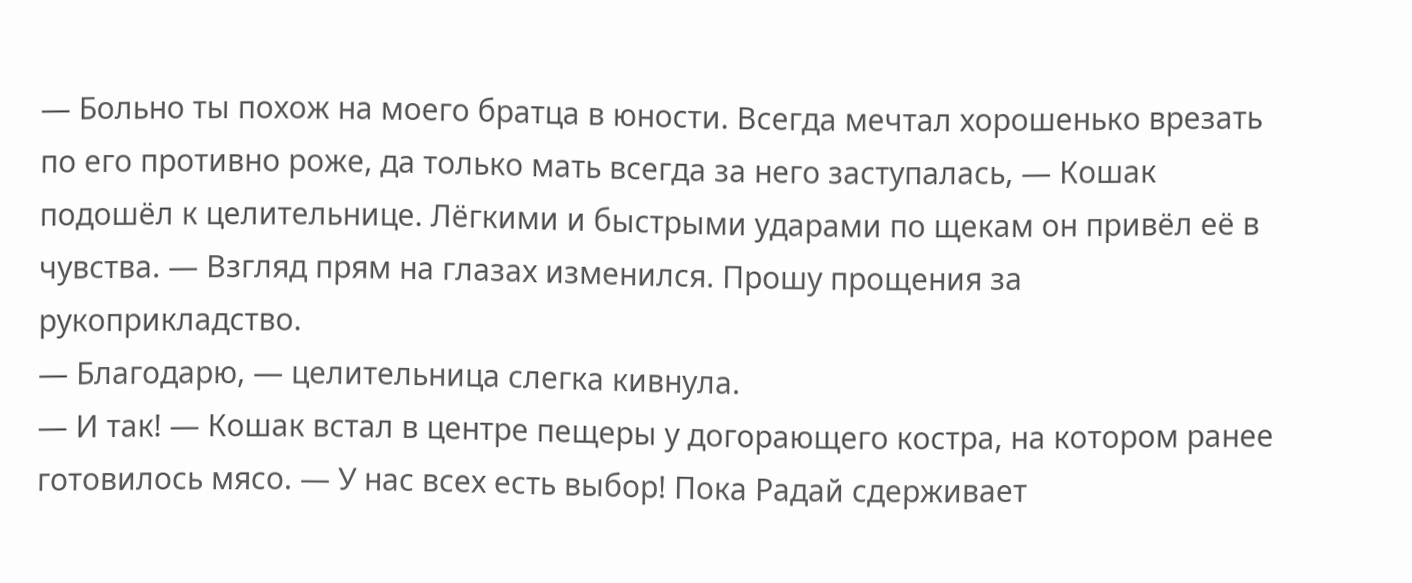— Больно ты похож на моего братца в юности. Всегда мечтал хорошенько врезать по его противно роже, да только мать всегда за него заступалась, — Кошак подошёл к целительнице. Лёгкими и быстрыми ударами по щекам он привёл её в чувства. — Взгляд прям на глазах изменился. Прошу прощения за рукоприкладство.
— Благодарю, — целительница слегка кивнула.
— И так! — Кошак встал в центре пещеры у догорающего костра, на котором ранее готовилось мясо. — У нас всех есть выбор! Пока Радай сдерживает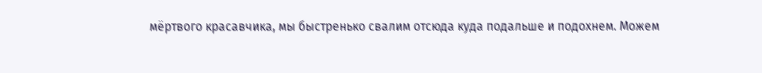мёртвого красавчика, мы быстренько свалим отсюда куда подальше и подохнем. Можем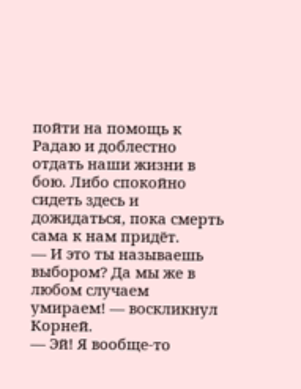пойти на помощь к Радаю и доблестно отдать наши жизни в бою. Либо спокойно сидеть здесь и дожидаться, пока смерть сама к нам придёт.
— И это ты называешь выбором? Да мы же в любом случаем умираем! — воскликнул Корней.
— Эй! Я вообще-то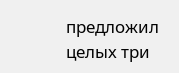предложил целых три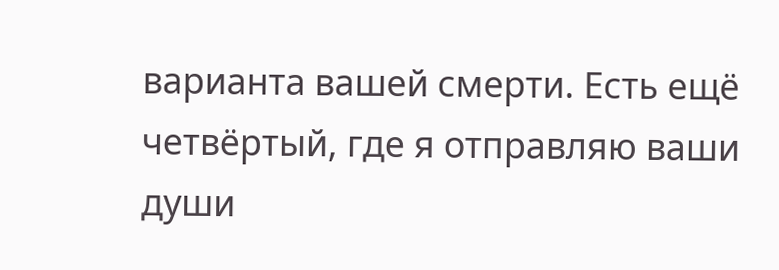варианта вашей смерти. Есть ещё четвёртый, где я отправляю ваши души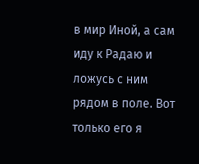в мир Иной, а сам иду к Радаю и ложусь с ним рядом в поле. Вот только его я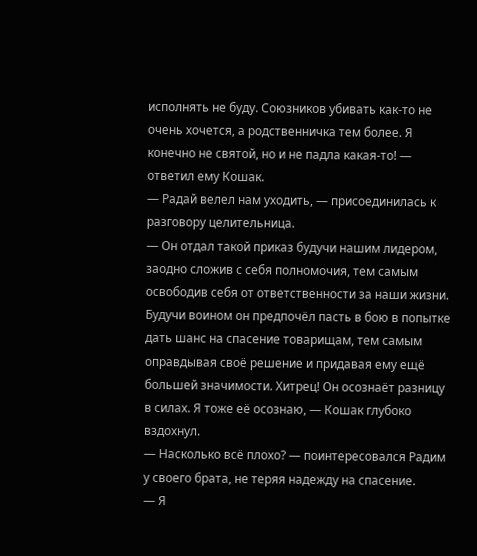исполнять не буду. Союзников убивать как-то не очень хочется, а родственничка тем более. Я конечно не святой, но и не падла какая-то! — ответил ему Кошак.
— Радай велел нам уходить, — присоединилась к разговору целительница.
— Он отдал такой приказ будучи нашим лидером, заодно сложив с себя полномочия, тем самым освободив себя от ответственности за наши жизни. Будучи воином он предпочёл пасть в бою в попытке дать шанс на спасение товарищам, тем самым оправдывая своё решение и придавая ему ещё большей значимости. Хитрец! Он осознаёт разницу в силах. Я тоже её осознаю, — Кошак глубоко вздохнул.
— Насколько всё плохо? — поинтересовался Радим у своего брата, не теряя надежду на спасение.
— Я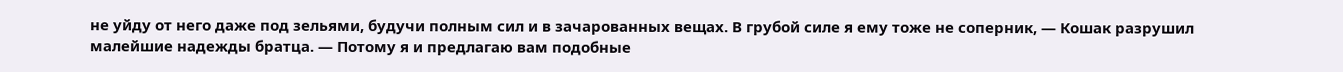не уйду от него даже под зельями, будучи полным сил и в зачарованных вещах. В грубой силе я ему тоже не соперник, — Кошак разрушил малейшие надежды братца. — Потому я и предлагаю вам подобные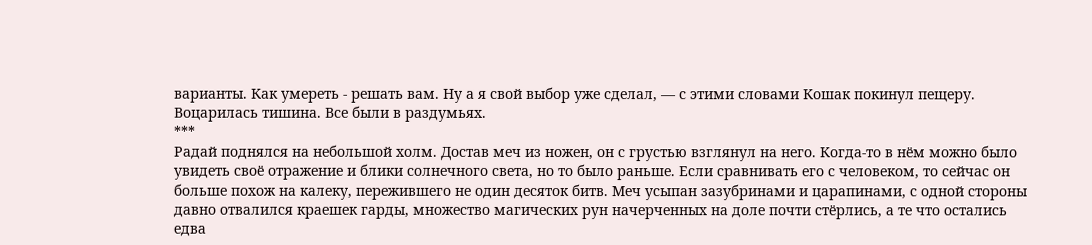варианты. Как умереть - решать вам. Ну а я свой выбор уже сделал, — с этими словами Кошак покинул пещеру.
Воцарилась тишина. Все были в раздумьях.
***
Радай поднялся на небольшой холм. Достав меч из ножен, он с грустью взглянул на него. Когда-то в нём можно было увидеть своё отражение и блики солнечного света, но то было раньше. Если сравнивать его с человеком, то сейчас он больше похож на калеку, пережившего не один десяток битв. Меч усыпан зазубринами и царапинами, с одной стороны давно отвалился краешек гарды, множество магических рун начерченных на доле почти стёрлись, а те что остались едва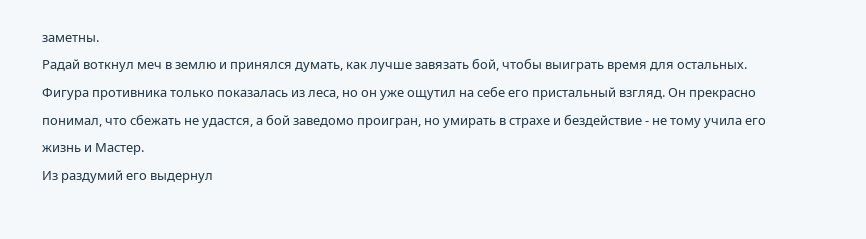заметны.
Радай воткнул меч в землю и принялся думать, как лучше завязать бой, чтобы выиграть время для остальных. Фигура противника только показалась из леса, но он уже ощутил на себе его пристальный взгляд. Он прекрасно понимал, что сбежать не удастся, а бой заведомо проигран, но умирать в страхе и бездействие - не тому учила его жизнь и Мастер.
Из раздумий его выдернул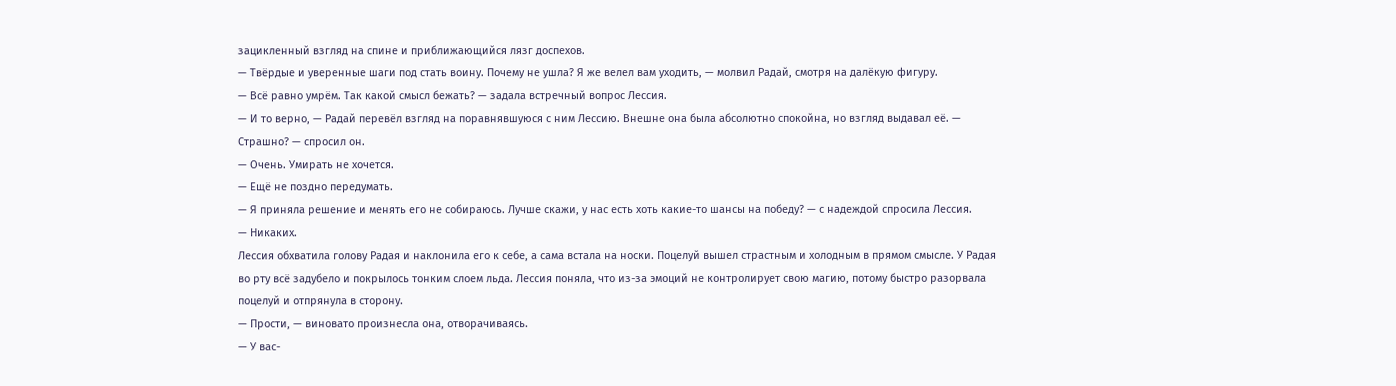зацикленный взгляд на спине и приближающийся лязг доспехов.
— Твёрдые и уверенные шаги под стать воину. Почему не ушла? Я же велел вам уходить, — молвил Радай, смотря на далёкую фигуру.
— Всё равно умрём. Так какой смысл бежать? — задала встречный вопрос Лессия.
— И то верно, — Радай перевёл взгляд на поравнявшуюся с ним Лессию. Внешне она была абсолютно спокойна, но взгляд выдавал её. — Страшно? — спросил он.
— Очень. Умирать не хочется.
— Ещё не поздно передумать.
— Я приняла решение и менять его не собираюсь. Лучше скажи, у нас есть хоть какие-то шансы на победу? — с надеждой спросила Лессия.
— Никаких.
Лессия обхватила голову Радая и наклонила его к себе, а сама встала на носки. Поцелуй вышел страстным и холодным в прямом смысле. У Радая во рту всё задубело и покрылось тонким слоем льда. Лессия поняла, что из-за эмоций не контролирует свою магию, потому быстро разорвала поцелуй и отпрянула в сторону.
— Прости, — виновато произнесла она, отворачиваясь.
— У вас-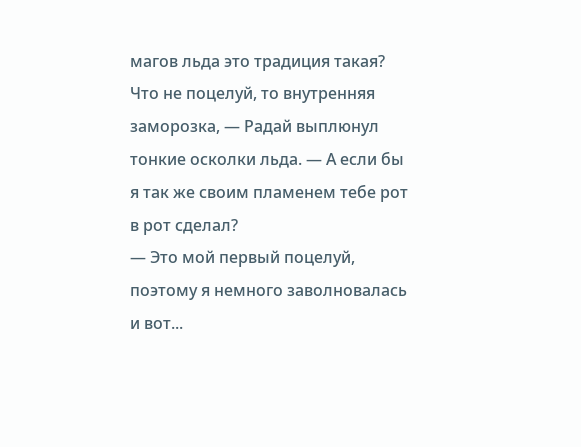магов льда это традиция такая? Что не поцелуй, то внутренняя заморозка, — Радай выплюнул тонкие осколки льда. — А если бы я так же своим пламенем тебе рот в рот сделал?
— Это мой первый поцелуй, поэтому я немного заволновалась и вот...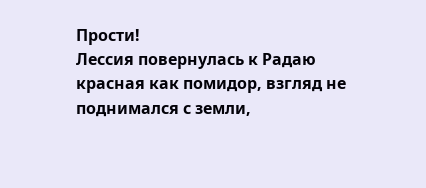Прости!
Лессия повернулась к Радаю красная как помидор, взгляд не поднимался с земли,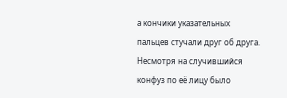а кончики указательных пальцев стучали друг об друга. Несмотря на случившийся конфуз по её лицу было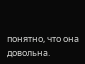понятно, что она довольна.